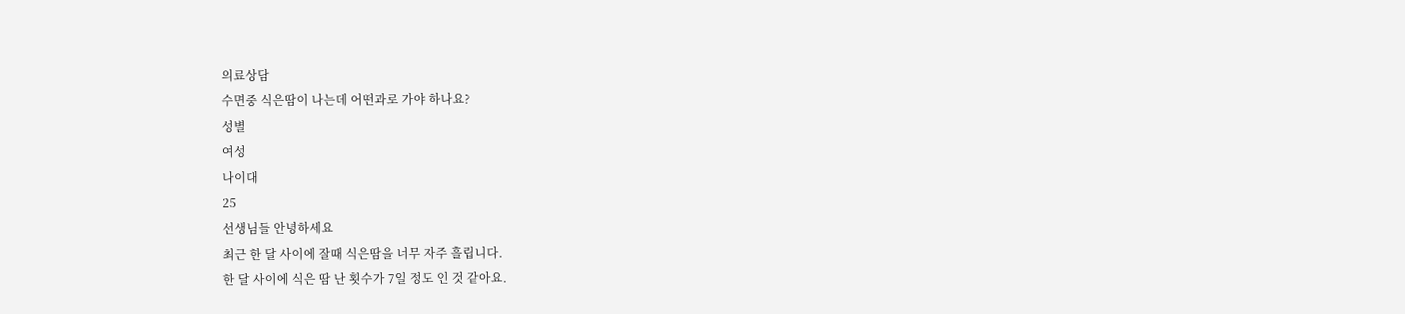의료상담
수면중 식은땀이 나는데 어떤과로 가야 하나요?
성별
여성
나이대
25
선생님들 안녕하세요
최근 한 달 사이에 잘때 식은땀을 너무 자주 흘립니다.
한 달 사이에 식은 땀 난 횟수가 7일 정도 인 것 같아요.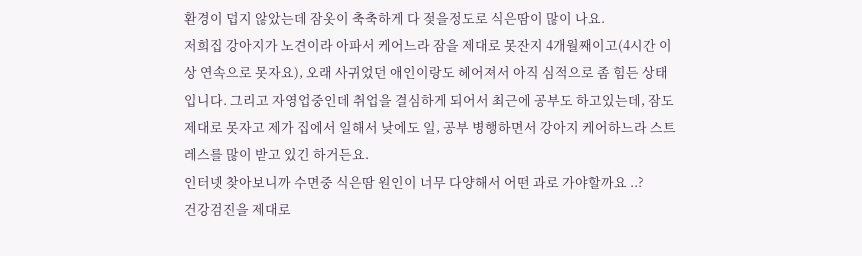환경이 덥지 않았는데 잠옷이 축축하게 다 젖을정도로 식은땀이 많이 나요.
저희집 강아지가 노견이라 아파서 케어느라 잠을 제대로 못잔지 4개월째이고(4시간 이상 연속으로 못자요), 오래 사귀었던 애인이랑도 헤어져서 아직 심적으로 좀 힘든 상태입니다. 그리고 자영업중인데 취업을 결심하게 되어서 최근에 공부도 하고있는데, 잠도 제대로 못자고 제가 집에서 일해서 낮에도 일, 공부 병행하면서 강아지 케어하느라 스트레스를 많이 받고 있긴 하거든요.
인터넷 찾아보니까 수면중 식은땀 원인이 너무 다양해서 어떤 과로 가야할까요 ..?
건강검진을 제대로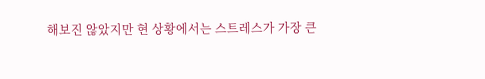해보진 않았지만 현 상황에서는 스트레스가 가장 큰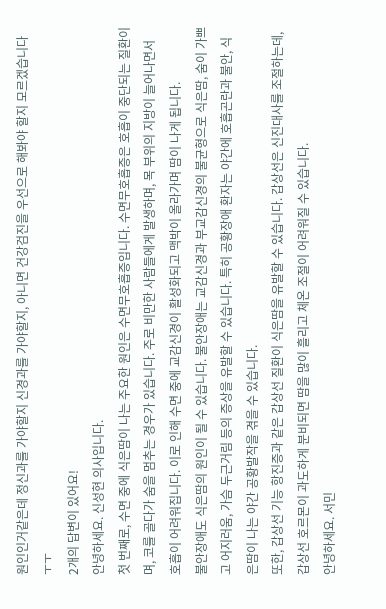원인인거같은데 정신과를 가야할지 신경과를 가야할지, 아니면 건강검진을 우선으로 해봐야 할지 모르겠습니다 ㅜㅜ
2개의 답변이 있어요!
안녕하세요. 신성현 의사입니다.
첫 번째로, 수면 중에 식은땀이 나는 주요한 원인은 수면무호흡증입니다. 수면무호흡증은 호흡이 중단되는 질환이며, 코를 골다가 숨을 멈추는 경우가 있습니다. 주로 비만한 사람들에게 발생하며, 목 부위의 지방이 늘어나면서 호흡이 어려워집니다. 이로 인해 수면 중에 교감신경이 활성화되고 맥박이 올라가며 땀이 나게 됩니다.
불안장애도 식은땀의 원인이 될 수 있습니다. 불안장애는 교감신경과 부교감신경의 불균형으로 식은땀, 숨이 가쁘고 어지러움, 가슴 두근거림 등의 증상을 유발할 수 있습니다. 특히 공황장애 환자는 야간에 호흡곤란과 불안, 식은땀이 나는 야간 공황발작을 겪을 수 있습니다.
또한, 갑상선 기능 항진증과 같은 갑상선 질환이 식은땀을 유발할 수 있습니다. 갑상선은 신진대사를 조절하는데, 갑상선 호르몬이 과도하게 분비되면 땀을 많이 흘리고 체온 조절이 어려워질 수 있습니다.
안녕하세요. 서민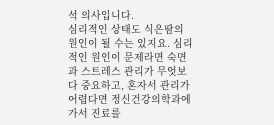석 의사입니다.
심리적인 상태도 식은땀의 원인이 될 수는 있지요. 심리적인 원인이 문제라면 숙면과 스트레스 관리가 무엇보다 중요하고, 혼자서 관리가 어렵다면 정신건강의학과에 가서 진료를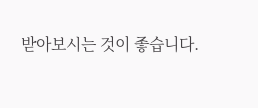받아보시는 것이 좋습니다.